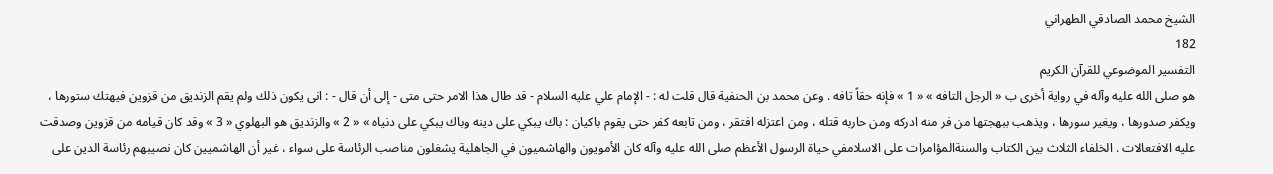الشيخ محمد الصادقي الطهراني
182
التفسير الموضوعي للقرآن الكريم
هو صلى الله عليه وآله في رواية أخرى ب « الرجل التافه » « 1 » فإنه حقاً تافه . وعن محمد بن الحنفية قال قلت له : - الإمام علي عليه السلام - قد طال هذا الامر حتى متى - إلى أن قال - : انى يكون ذلك ولم يقم الزنديق من قزوين فيهتك ستورها ، ويكفر صدورها ، ويغير سورها ، ويذهب ببهجتها من فر منه ادركه ومن حاربه قتله ، ومن اعتزله افتقر ، ومن تابعه كفر حتى يقوم باكيان : باك يبكي على دينه وباك يبكي على دنياه » « 2 » والزنديق هو البهلوي « 3 » وقد كان قيامه من قزوين وصدقت عليه الافتعالات . الخلفاء الثلاث بين الكتاب والسنةالمؤامرات على الاسلامفي حياة الرسول الأعظم صلى الله عليه وآله كان الأمويون والهاشميون في الجاهلية يشغلون مناصب الرئاسة على سواء ، غير أن الهاشميين كان نصيبهم رئاسة الدين على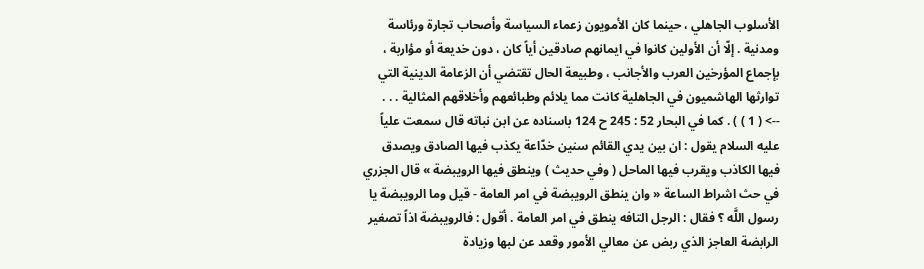الأسلوب الجاهلي ، حينما كان الأمويون زعماء السياسة وأصحاب تجارة ورئاسة ومدنية . إلّا أن الأولين كانوا في ايمانهم صادقين أياً كان ، دون خديعة أو مؤاربة ، بإجماع المؤرخين العرب والأجانب ، وطبيعة الحال تقتضي أن الزعامة الدينية التي توارثها الهاشميون في الجاهلية كانت مما يلائم وطبائعهم وأخلاقهم المثالية . . .
--> ( 1 ) ) . كما في البحار 52 : 245 ح 124 باسناده عن ابن نباته قال سمعت علياً عليه السلام يقول : ان بين يدي القائم سنين خدّاعة يكذب فيها الصادق ويصدق فيها الكاذب ويقرب فيها الماحل ( وفي حديث ) وينطق فيها الرويبضة » قال الجزري في حث اشراط الساعة « وان ينطق الرويبضة في امر العامة - قيل وما الرويبضة يا رسول اللَّه ؟ فقال : الرجل التافه ينطق في امر العامة . أقول : فالرويبضة اذاً تصغير الرابضة العاجز الذي ربض عن معالي الأمور وقعد عن لبها وزيادة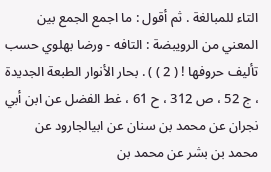التاء للمبالغة . ثم أقول : ما اجمع الجمع بين المعني من الرويبضة : التافه - ورضا بهلوي حسب تأليف حروفها ! ( 2 ) ) . بحار الأنوار الطبعة الجديدة ، ج 52 ، ص 312 ، ح 61 ، غط الفضل عن ابن أبي نجران عن محمد بن سنان عن ابيالجارود عن محمد بن بشر عن محمد بن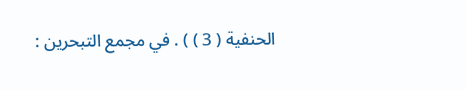الحنفية ( 3 ) ) . في مجمع التبحرين :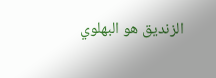الزنديق هو البهلوي